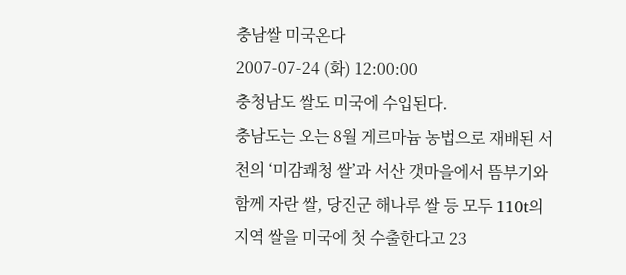충남쌀 미국온다
2007-07-24 (화) 12:00:00
충청남도 쌀도 미국에 수입된다.
충남도는 오는 8월 게르마늄 농법으로 재배된 서천의 ‘미감쾌청 쌀’과 서산 갯마을에서 뜸부기와 함께 자란 쌀, 당진군 해나루 쌀 등 모두 110t의 지역 쌀을 미국에 첫 수출한다고 23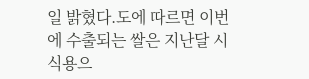일 밝혔다.도에 따르면 이번에 수출되는 쌀은 지난달 시식용으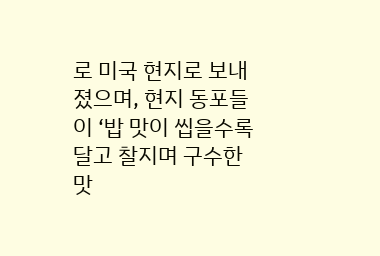로 미국 현지로 보내졌으며, 현지 동포들이 ‘밥 맛이 씹을수록 달고 찰지며 구수한 맛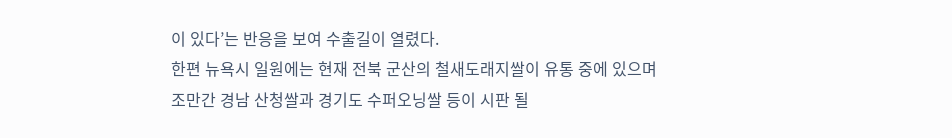이 있다’는 반응을 보여 수출길이 열렸다.
한편 뉴욕시 일원에는 현재 전북 군산의 철새도래지쌀이 유통 중에 있으며 조만간 경남 산청쌀과 경기도 수퍼오닝쌀 등이 시판 될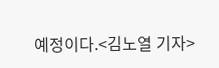예정이다.<김노열 기자>